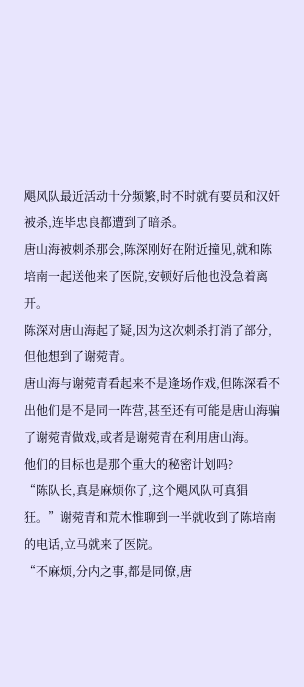飓风队最近活动十分频繁,时不时就有要员和汉奸被杀,连毕忠良都遭到了暗杀。
唐山海被刺杀那会,陈深刚好在附近撞见,就和陈培南一起送他来了医院,安顿好后他也没急着离开。
陈深对唐山海起了疑,因为这次刺杀打消了部分,但他想到了谢菀青。
唐山海与谢菀青看起来不是逢场作戏,但陈深看不出他们是不是同一阵营,甚至还有可能是唐山海骗了谢菀青做戏,或者是谢菀青在利用唐山海。
他们的目标也是那个重大的秘密计划吗?
“陈队长,真是麻烦你了,这个飓风队可真猖狂。”谢菀青和荒木惟聊到一半就收到了陈培南的电话,立马就来了医院。
“不麻烦,分内之事,都是同僚,唐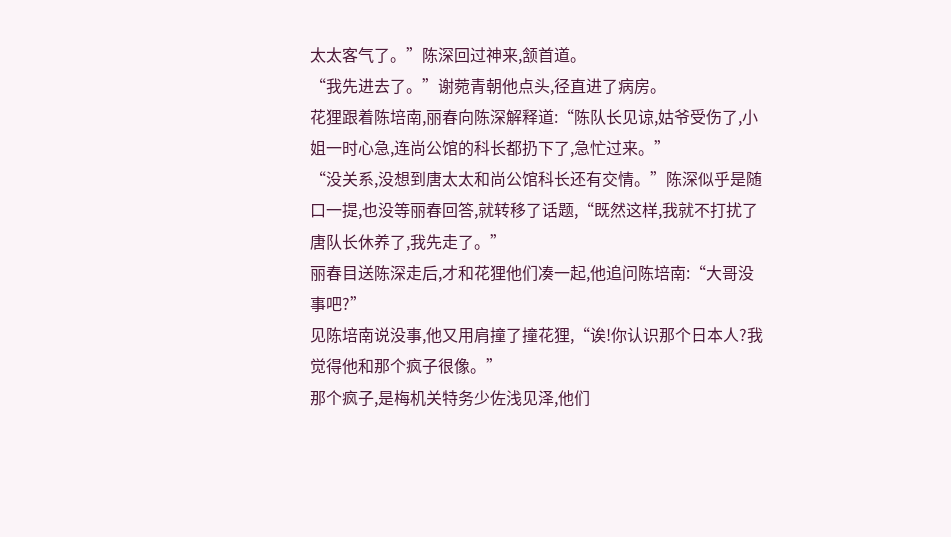太太客气了。”陈深回过神来,颔首道。
“我先进去了。”谢菀青朝他点头,径直进了病房。
花狸跟着陈培南,丽春向陈深解释道:“陈队长见谅,姑爷受伤了,小姐一时心急,连尚公馆的科长都扔下了,急忙过来。”
“没关系,没想到唐太太和尚公馆科长还有交情。”陈深似乎是随口一提,也没等丽春回答,就转移了话题,“既然这样,我就不打扰了唐队长休养了,我先走了。”
丽春目送陈深走后,才和花狸他们凑一起,他追问陈培南:“大哥没事吧?”
见陈培南说没事,他又用肩撞了撞花狸,“诶!你认识那个日本人?我觉得他和那个疯子很像。”
那个疯子,是梅机关特务少佐浅见泽,他们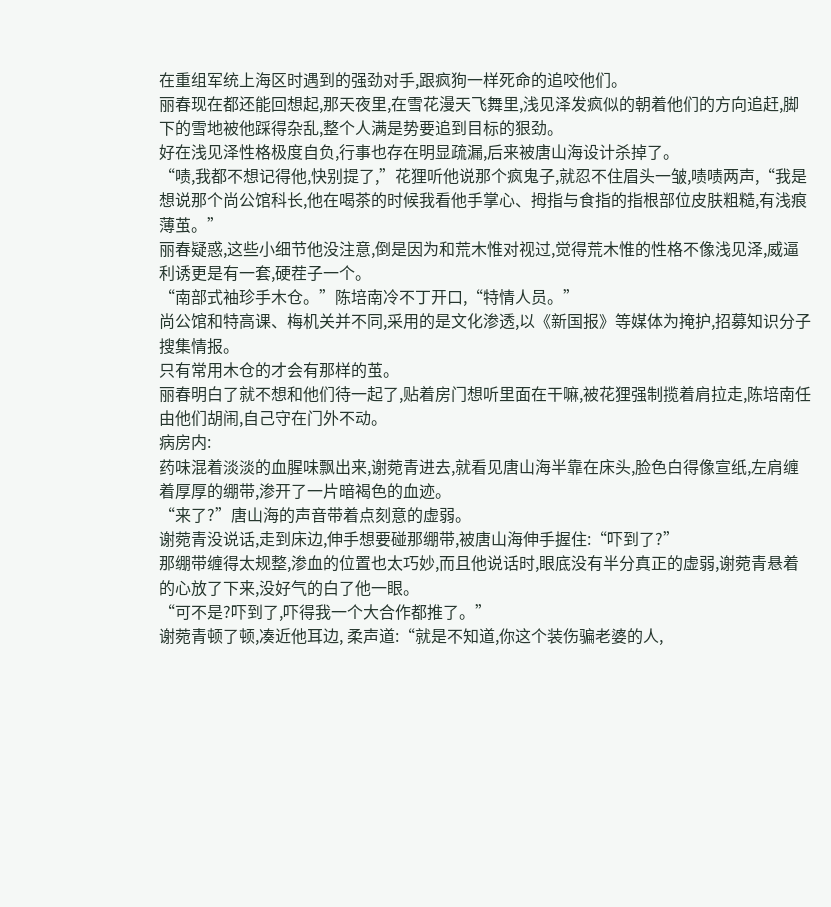在重组军统上海区时遇到的强劲对手,跟疯狗一样死命的追咬他们。
丽春现在都还能回想起,那天夜里,在雪花漫天飞舞里,浅见泽发疯似的朝着他们的方向追赶,脚下的雪地被他踩得杂乱,整个人满是势要追到目标的狠劲。
好在浅见泽性格极度自负,行事也存在明显疏漏,后来被唐山海设计杀掉了。
“啧,我都不想记得他,快别提了,”花狸听他说那个疯鬼子,就忍不住眉头一皱,啧啧两声,“我是想说那个尚公馆科长,他在喝茶的时候我看他手掌心、拇指与食指的指根部位皮肤粗糙,有浅痕薄茧。”
丽春疑惑,这些小细节他没注意,倒是因为和荒木惟对视过,觉得荒木惟的性格不像浅见泽,威逼利诱更是有一套,硬茬子一个。
“南部式袖珍手木仓。”陈培南冷不丁开口,“特情人员。”
尚公馆和特高课、梅机关并不同,采用的是文化渗透,以《新国报》等媒体为掩护,招募知识分子搜集情报。
只有常用木仓的才会有那样的茧。
丽春明白了就不想和他们待一起了,贴着房门想听里面在干嘛,被花狸强制揽着肩拉走,陈培南任由他们胡闹,自己守在门外不动。
病房内:
药味混着淡淡的血腥味飘出来,谢菀青进去,就看见唐山海半靠在床头,脸色白得像宣纸,左肩缠着厚厚的绷带,渗开了一片暗褐色的血迹。
“来了?”唐山海的声音带着点刻意的虚弱。
谢菀青没说话,走到床边,伸手想要碰那绷带,被唐山海伸手握住:“吓到了?”
那绷带缠得太规整,渗血的位置也太巧妙,而且他说话时,眼底没有半分真正的虚弱,谢菀青悬着的心放了下来,没好气的白了他一眼。
“可不是?吓到了,吓得我一个大合作都推了。”
谢菀青顿了顿,凑近他耳边, 柔声道:“就是不知道,你这个装伤骗老婆的人,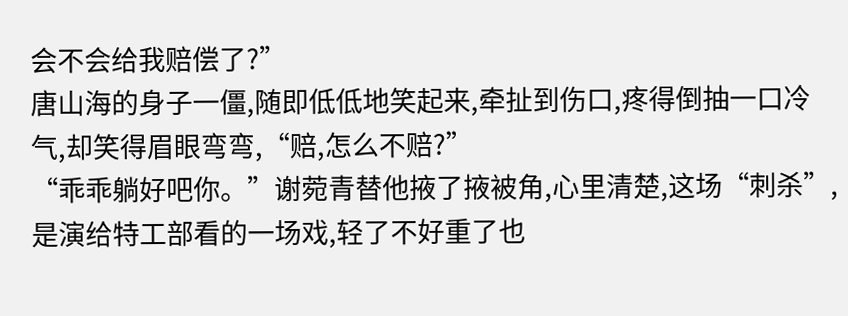会不会给我赔偿了?”
唐山海的身子一僵,随即低低地笑起来,牵扯到伤口,疼得倒抽一口冷气,却笑得眉眼弯弯,“赔,怎么不赔?”
“乖乖躺好吧你。”谢菀青替他掖了掖被角,心里清楚,这场“刺杀”,是演给特工部看的一场戏,轻了不好重了也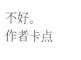不好。
作者卡点